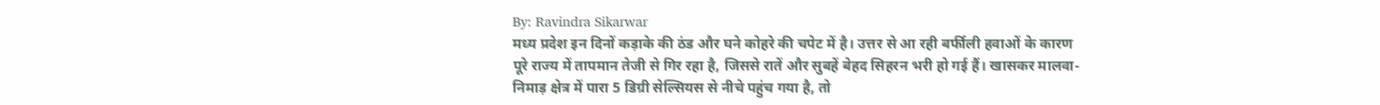By: Ravindra Sikarwar
मध्य प्रदेश इन दिनों कड़ाके की ठंड और घने कोहरे की चपेट में है। उत्तर से आ रही बर्फीली हवाओं के कारण पूरे राज्य में तापमान तेजी से गिर रहा है, जिससे रातें और सुबहें बेहद सिहरन भरी हो गई हैं। खासकर मालवा-निमाड़ क्षेत्र में पारा 5 डिग्री सेल्सियस से नीचे पहुंच गया है, तो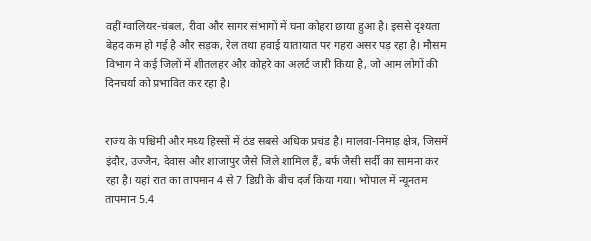वहीं ग्वालियर-चंबल, रीवा और सागर संभागों में घना कोहरा छाया हुआ है। इससे दृश्यता बेहद कम हो गई है और सड़क, रेल तथा हवाई यातायात पर गहरा असर पड़ रहा है। मौसम विभाग ने कई जिलों में शीतलहर और कोहरे का अलर्ट जारी किया है, जो आम लोगों की दिनचर्या को प्रभावित कर रहा है।


राज्य के पश्चिमी और मध्य हिस्सों में ठंड सबसे अधिक प्रचंड है। मालवा-निमाड़ क्षेत्र, जिसमें इंदौर, उज्जैन, देवास और शाजापुर जैसे जिले शामिल हैं, बर्फ जैसी सर्दी का सामना कर रहा है। यहां रात का तापमान 4 से 7 डिग्री के बीच दर्ज किया गया। भोपाल में न्यूनतम तापमान 5.4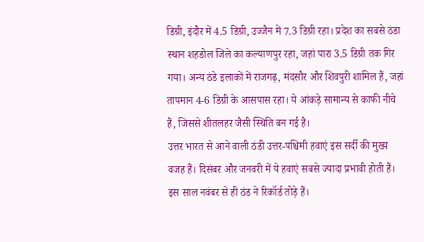डिग्री, इंदौर में 4.5 डिग्री, उज्जैन में 7.3 डिग्री रहा। प्रदेश का सबसे ठंडा स्थान शहडोल जिले का कल्याणपुर रहा, जहां पारा 3.5 डिग्री तक गिर गया। अन्य ठंडे इलाकों में राजगढ़, मंदसौर और शिवपुरी शामिल हैं, जहां तापमान 4-6 डिग्री के आसपास रहा। ये आंकड़े सामान्य से काफी नीचे हैं, जिससे शीतलहर जैसी स्थिति बन गई है।
उत्तर भारत से आने वाली ठंडी उत्तर-पश्चिमी हवाएं इस सर्दी की मुख्य वजह हैं। दिसंबर और जनवरी में ये हवाएं सबसे ज्यादा प्रभावी होती हैं। इस साल नवंबर से ही ठंड ने रिकॉर्ड तोड़े हैं।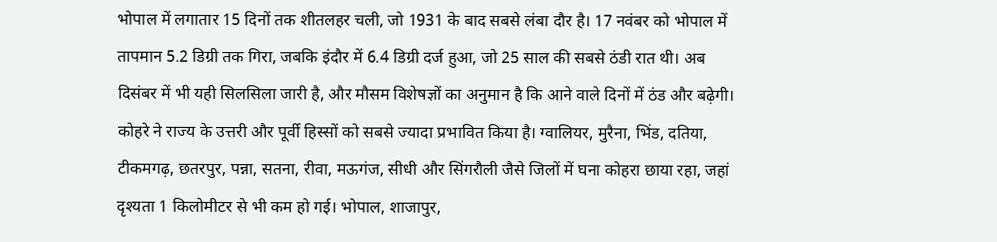भोपाल में लगातार 15 दिनों तक शीतलहर चली, जो 1931 के बाद सबसे लंबा दौर है। 17 नवंबर को भोपाल में तापमान 5.2 डिग्री तक गिरा, जबकि इंदौर में 6.4 डिग्री दर्ज हुआ, जो 25 साल की सबसे ठंडी रात थी। अब दिसंबर में भी यही सिलसिला जारी है, और मौसम विशेषज्ञों का अनुमान है कि आने वाले दिनों में ठंड और बढ़ेगी।
कोहरे ने राज्य के उत्तरी और पूर्वी हिस्सों को सबसे ज्यादा प्रभावित किया है। ग्वालियर, मुरैना, भिंड, दतिया, टीकमगढ़, छतरपुर, पन्ना, सतना, रीवा, मऊगंज, सीधी और सिंगरौली जैसे जिलों में घना कोहरा छाया रहा, जहां दृश्यता 1 किलोमीटर से भी कम हो गई। भोपाल, शाजापुर,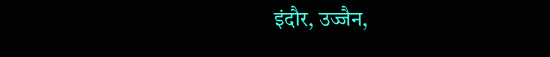इंदौर, उज्जैन,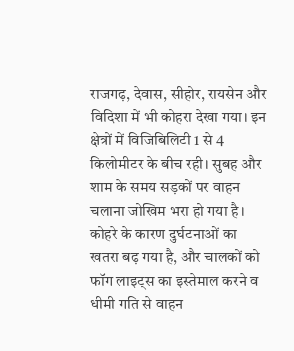राजगढ़, देवास, सीहोर, रायसेन और विदिशा में भी कोहरा देखा गया। इन क्षेत्रों में विजिबिलिटी 1 से 4 किलोमीटर के बीच रही। सुबह और शाम के समय सड़कों पर वाहन चलाना जोखिम भरा हो गया है। कोहरे के कारण दुर्घटनाओं का खतरा बढ़ गया है, और चालकों को फॉग लाइट्स का इस्तेमाल करने व धीमी गति से वाहन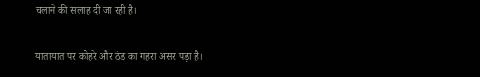चलाने की सलाह दी जा रही है।

यातायात पर कोहरे और ठंड का गहरा असर पड़ा है।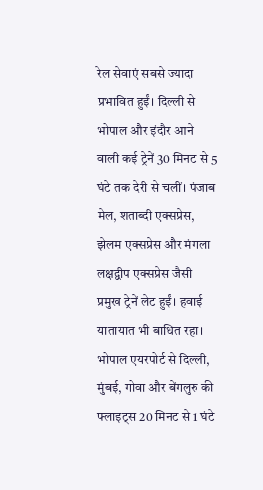रेल सेवाएं सबसे ज्यादा प्रभावित हुईं। दिल्ली से भोपाल और इंदौर आने वाली कई ट्रेनें 30 मिनट से 5 घंटे तक देरी से चलीं। पंजाब मेल, शताब्दी एक्सप्रेस, झेलम एक्सप्रेस और मंगला लक्षद्वीप एक्सप्रेस जैसी प्रमुख ट्रेनें लेट हुईं। हवाई यातायात भी बाधित रहा। भोपाल एयरपोर्ट से दिल्ली, मुंबई, गोवा और बेंगलुरु की फ्लाइट्स 20 मिनट से 1 घंटे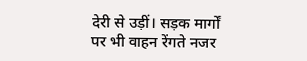देरी से उड़ीं। सड़क मार्गों पर भी वाहन रेंगते नजर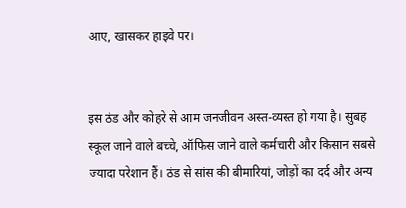आए, खासकर हाइवे पर।


इस ठंड और कोहरे से आम जनजीवन अस्त-व्यस्त हो गया है। सुबह स्कूल जाने वाले बच्चे, ऑफिस जाने वाले कर्मचारी और किसान सबसे ज्यादा परेशान हैं। ठंड से सांस की बीमारियां, जोड़ों का दर्द और अन्य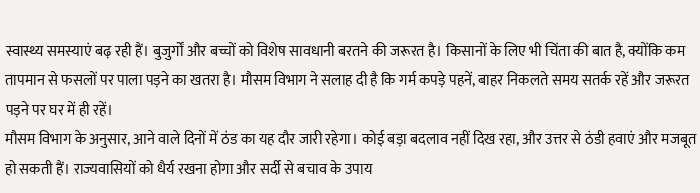स्वास्थ्य समस्याएं बढ़ रही हैं। बुजुर्गों और बच्चों को विशेष सावधानी बरतने की जरूरत है। किसानों के लिए भी चिंता की बात है, क्योंकि कम तापमान से फसलों पर पाला पड़ने का खतरा है। मौसम विभाग ने सलाह दी है कि गर्म कपड़े पहनें, बाहर निकलते समय सतर्क रहें और जरूरत पड़ने पर घर में ही रहें।
मौसम विभाग के अनुसार, आने वाले दिनों में ठंड का यह दौर जारी रहेगा। कोई बड़ा बदलाव नहीं दिख रहा, और उत्तर से ठंडी हवाएं और मजबूत हो सकती हैं। राज्यवासियों को धैर्य रखना होगा और सर्दी से बचाव के उपाय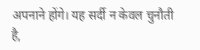अपनाने होंगे। यह सर्दी न केवल चुनौती है,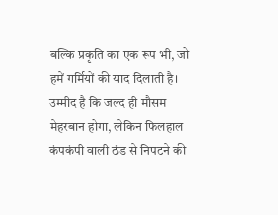बल्कि प्रकृति का एक रूप भी, जो हमें गर्मियों की याद दिलाती है। उम्मीद है कि जल्द ही मौसम मेहरबान होगा, लेकिन फिलहाल कंपकंपी वाली ठंड से निपटने की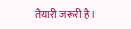तैयारी जरूरी है।